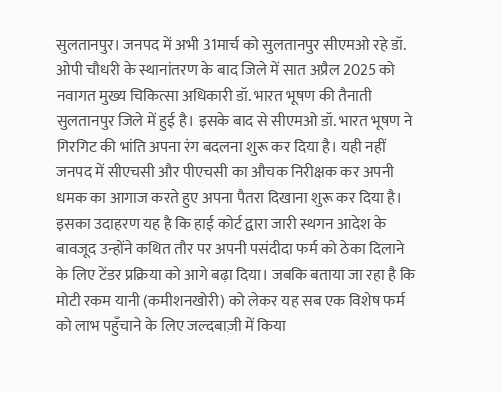सुलतानपुर। जनपद में अभी 31मार्च को सुलतानपुर सीएमओ रहे डॉ. ओपी चौधरी के स्थानांतरण के बाद जिले में सात अप्रैल 2025 को नवागत मुख्य चिकित्सा अधिकारी डॉ. भारत भूषण की तैनाती सुलतानपुर जिले में हुई है। इसके बाद से सीएमओ डॉ. भारत भूषण ने गिरगिट की भांति अपना रंग बदलना शुरू कर दिया है। यही नहीं जनपद में सीएचसी और पीएचसी का औचक निरीक्षक कर अपनी धमक का आगाज करते हुए अपना पैतरा दिखाना शुरू कर दिया है। इसका उदाहरण यह है कि हाई कोर्ट द्वारा जारी स्थगन आदेश के बावजूद उन्होंने कथित तौर पर अपनी पसंदीदा फर्म को ठेका दिलाने के लिए टेंडर प्रक्रिया को आगे बढ़ा दिया। जबकि बताया जा रहा है कि मोटी रकम यानी (कमीशनखोरी) को लेकर यह सब एक विशेष फर्म को लाभ पहुँचाने के लिए जल्दबाज़ी में किया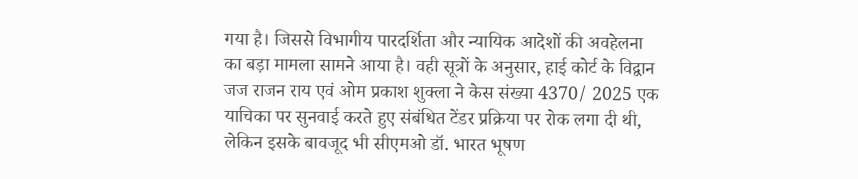गया है। जिससे विभागीय पारदर्शिता और न्यायिक आदेशों की अवहेलना का बड़ा मामला सामने आया है। वही सूत्रों के अनुसार, हाई कोर्ट के विद्वान जज राजन राय एवं ओम प्रकाश शुक्ला ने केस संख्या 4370/ 2025 एक याचिका पर सुनवाई करते हुए संबंधित टेंडर प्रक्रिया पर रोक लगा दी थी, लेकिन इसके बावजूद भी सीएमओ डॉ. भारत भूषण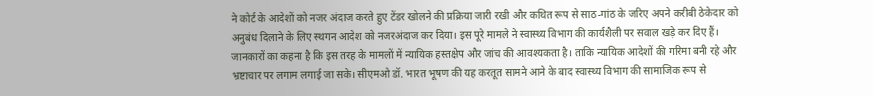ने कोर्ट के आदेशों को नजर अंदाज करते हुए टेंडर खोलने की प्रक्रिया जारी रखी और कथित रूप से साठ-गांठ के जरिए अपने करीबी ठेकेदार को अनुबंध दिलाने के लिए स्थगन आदेश को नजरअंदाज कर दिया। इस पूरे मामले ने स्वास्थ्य विभाग की कार्यशैली पर सवाल खड़े कर दिए हैं। जानकारों का कहना है कि इस तरह के मामलों में न्यायिक हस्तक्षेप और जांच की आवश्यकता है। ताकि न्यायिक आदेशों की गरिमा बनी रहे और भ्रष्टाचार पर लगाम लगाई जा सके। सीएमओ डॉ. भारत भूषण की यह करतूत सामने आने के बाद स्वास्थ्य विभाग की सामाजिक रूप से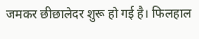जमकर छीछालेदर शुरू हो गई है। फिलहाल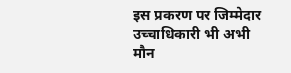इस प्रकरण पर जिम्मेदार उच्चाधिकारी भी अभी मौन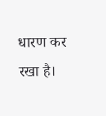धारण कर रखा है।